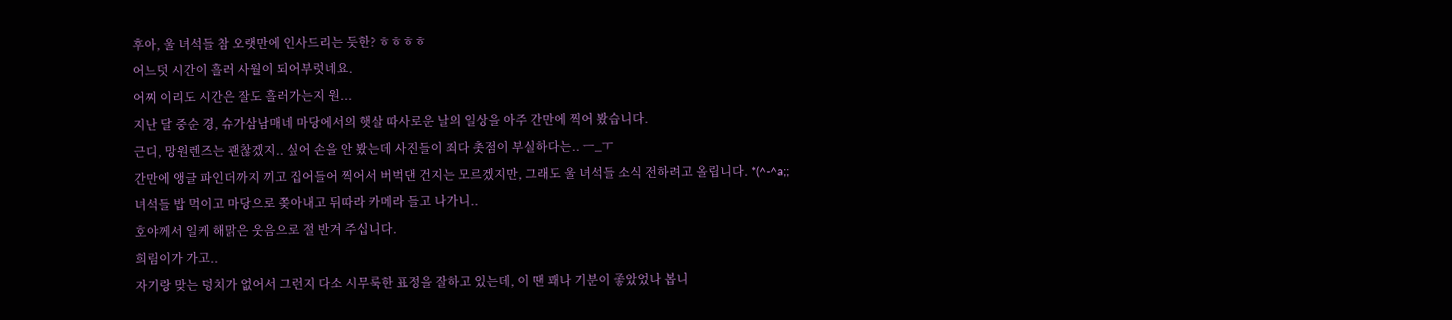후아, 울 녀석들 참 오랫만에 인사드리는 듯한? ㅎㅎㅎㅎ
어느덧 시간이 흘러 사월이 되어부럿네요.
어찌 이리도 시간은 잘도 흘러가는지 원...
지난 달 중순 경, 슈가삼남매네 마당에서의 햇살 따사로운 날의 일상을 아주 간만에 찍어 봤습니다.
근디, 망원렌즈는 괜찮겠지.. 싶어 손을 안 봤는데 사진들이 죄다 촛점이 부실하다는.. ㅡ_ㅜ
간만에 앵글 파인더까지 끼고 집어들어 찍어서 버벅댄 건지는 모르겠지만, 그래도 울 녀석들 소식 전하려고 올립니다. *(^-^a;;
녀석들 밥 먹이고 마당으로 쫒아내고 뒤따라 카메라 들고 나가니..
호야께서 일케 해맑은 웃음으로 절 반겨 주십니다.
희림이가 가고..
자기랑 맞는 덩치가 없어서 그런지 다소 시무룩한 표정을 잘하고 있는데, 이 땐 꽤나 기분이 좋았었나 봅니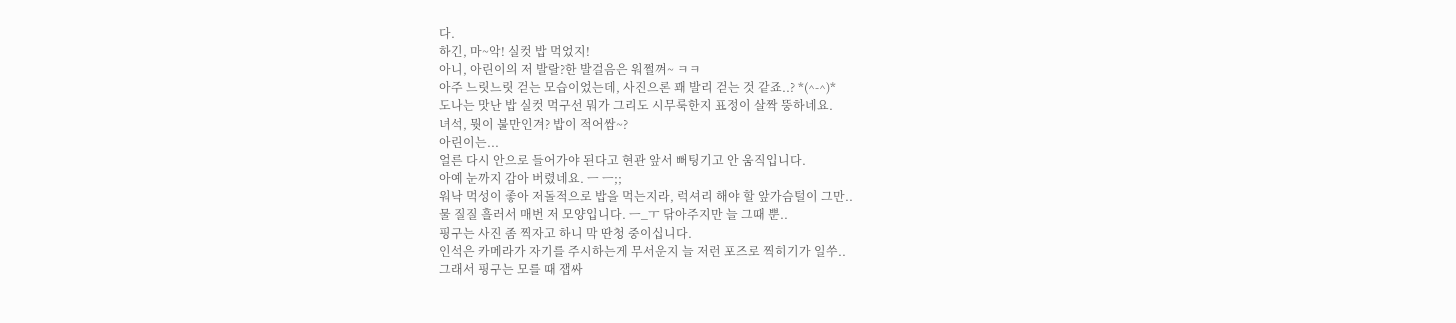다.
하긴, 마~악! 실컷 밥 먹었지!
아니, 아린이의 저 발랄?한 발걸음은 워쩔껴~ ㅋㅋ
아주 느릿느릿 걷는 모습이었는데, 사진으론 꽤 발리 걷는 것 같죠..? *(^-^)*
도나는 맛난 밥 실컷 먹구선 뭐가 그리도 시무룩한지 표정이 살짝 뚱하네요.
녀석, 뭣이 불만인겨? 밥이 적어쌈~?
아린이는...
얼른 다시 안으로 들어가야 된다고 현관 앞서 뻐팅기고 안 움직입니다.
아예 눈까지 감아 버렸네요. ㅡ ㅡ;;
워낙 먹성이 좋아 저돌적으로 밥을 먹는지라, 럭셔리 해야 할 앞가슴털이 그만..
물 질질 흘러서 매번 저 모양입니다. ㅡ_ㅜ 닦아주지만 늘 그때 뿐..
핑구는 사진 좀 찍자고 하니 막 딴청 중이십니다.
인석은 카메라가 자기를 주시하는게 무서운지 늘 저런 포즈로 찍히기가 일쑤..
그래서 핑구는 모를 때 잽싸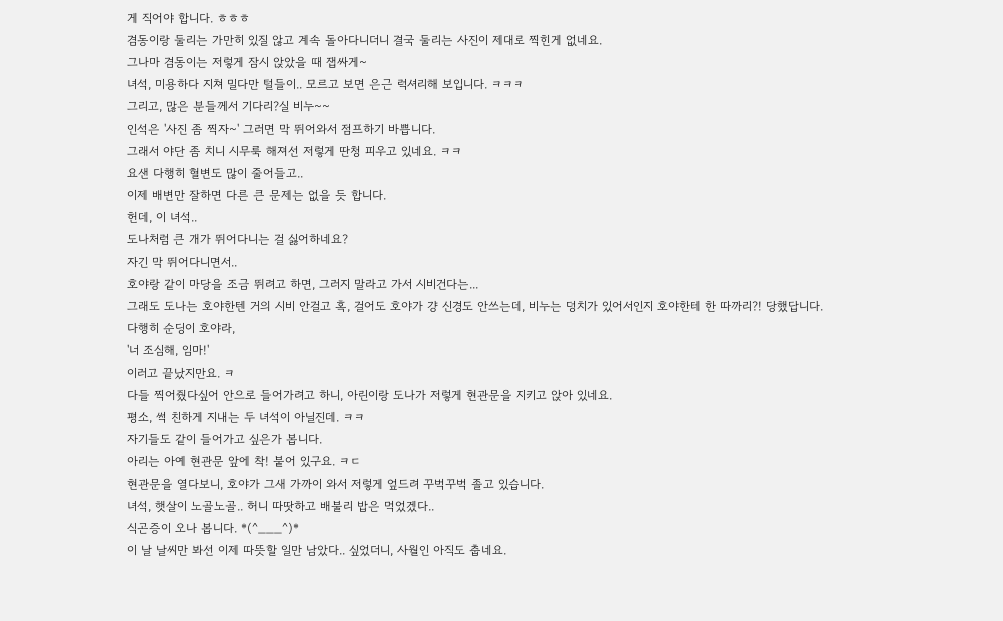게 직어야 합니다. ㅎㅎㅎ
겸동이랑 둘리는 가만히 있질 않고 계속 돌아다니더니 결국 둘리는 사진이 제대로 찍힌게 없네요.
그나마 겸동이는 저렇게 잠시 앉았을 때 잽싸게~
녀석, 미용하다 지쳐 밀다만 털들이.. 모르고 보면 은근 럭셔리해 보입니다. ㅋㅋㅋ
그리고, 많은 분들께서 기다리?실 비누~~
인석은 '사진 좀 찍자~' 그러면 막 뛰어와서 점프하기 바쁩니다.
그래서 야단 좀 치니 시무룩 해져선 저렇게 딴청 피우고 있네요. ㅋㅋ
요샌 다행히 혈변도 많이 줄어들고..
이제 배변만 잘하면 다른 큰 문제는 없을 듯 합니다.
헌데, 이 녀석..
도나처럼 큰 개가 뛰어다니는 걸 싫어하네요?
자긴 막 뛰어다니면서..
호야랑 같이 마당을 조금 뛰려고 하면, 그러지 말라고 가서 시비건다는...
그래도 도나는 호야한텐 거의 시비 안걸고 혹, 걸어도 호야가 걍 신경도 안쓰는데, 비누는 덩치가 있어서인지 호야한테 한 따까리?! 당했답니다.
다행히 순딩이 호야라,
'너 조심해, 임마!'
이러고 끝났지만요. ㅋ
다들 찍어줬다싶어 안으로 들어가려고 하니, 아린이랑 도나가 저렇게 현관문을 지키고 앉아 있네요.
평소, 썩 친하게 지내는 두 녀석이 아닐진데. ㅋㅋ
자기들도 같이 들어가고 싶은가 봅니다.
아리는 아예 현관문 앞에 착! 붙어 있구요. ㅋㄷ
현관문을 열다보니, 호야가 그새 가까이 와서 저렇게 엎드려 꾸벅꾸벅 졸고 있습니다.
녀석, 햇살이 노골노골.. 허니 따땃하고 배불리 밥은 먹었겠다..
식곤증이 오나 봅니다. *(^___^)*
이 날 날씨만 봐선 이제 따뜻할 일만 남았다.. 싶었더니, 사월인 아직도 춥네요.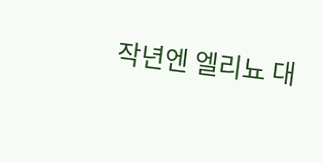작년엔 엘리뇨 대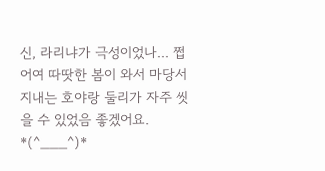신, 라리냐가 극성이었나... 쩝
어여 따땃한 봄이 와서 마당서 지내는 호야랑 둘리가 자주 씻을 수 있었음 좋겠어요. *(^___^)*